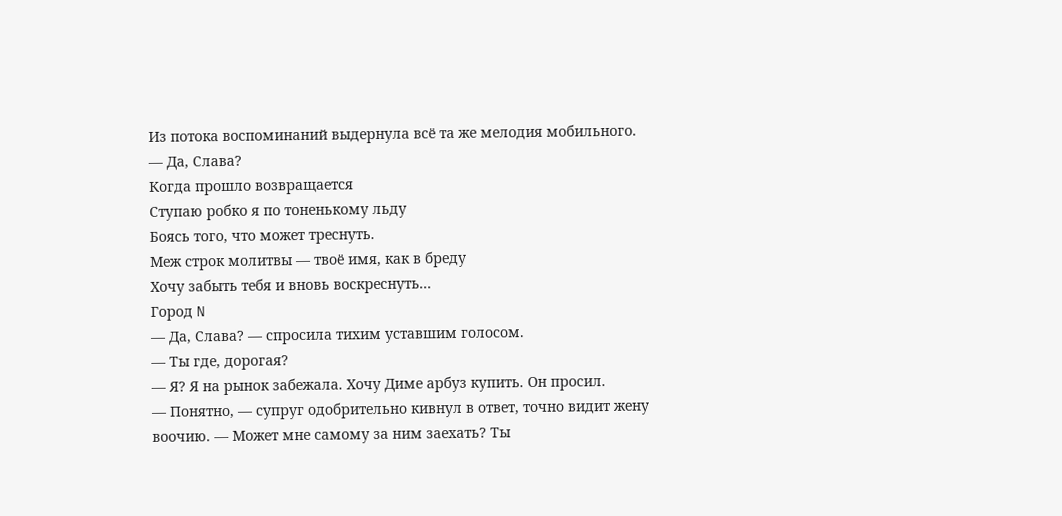Из потока воспоминаний выдернула всё та же мелодия мобильного.
— Да, Слава?
Когда прошло возвращается
Ступаю робко я по тоненькому льду
Боясь того, что может треснуть.
Меж строк молитвы — твоё имя, как в бреду
Хочу забыть тебя и вновь воскреснуть...
Город N
— Да, Слава? — спросила тихим уставшим голосом.
— Ты где, дорогая?
— Я? Я на рынок забежала. Хочу Диме арбуз купить. Он просил.
— Понятно, — супруг одобрительно кивнул в ответ, точно видит жену воочию. — Может мне самому за ним заехать? Ты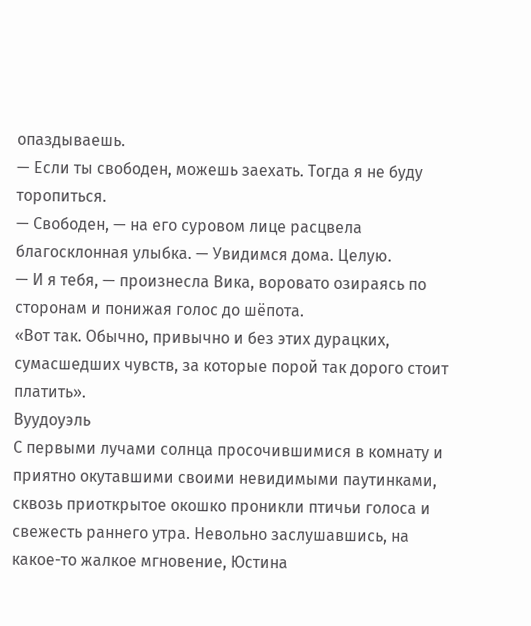опаздываешь.
— Если ты свободен, можешь заехать. Тогда я не буду торопиться.
— Свободен, — на его суровом лице расцвела благосклонная улыбка. — Увидимся дома. Целую.
— И я тебя, — произнесла Вика, воровато озираясь по сторонам и понижая голос до шёпота.
«Вот так. Обычно, привычно и без этих дурацких, сумасшедших чувств, за которые порой так дорого стоит платить».
Вуудоуэль
С первыми лучами солнца просочившимися в комнату и приятно окутавшими своими невидимыми паутинками, сквозь приоткрытое окошко проникли птичьи голоса и свежесть раннего утра. Невольно заслушавшись, на какое-то жалкое мгновение, Юстина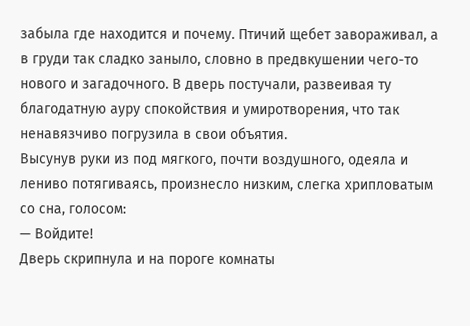забыла где находится и почему. Птичий щебет завораживал, а в груди так сладко заныло, словно в предвкушении чего-то нового и загадочного. В дверь постучали, развеивая ту благодатную ауру спокойствия и умиротворения, что так ненавязчиво погрузила в свои объятия.
Высунув руки из под мягкого, почти воздушного, одеяла и лениво потягиваясь, произнесло низким, слегка хрипловатым со сна, голосом:
— Войдите!
Дверь скрипнула и на пороге комнаты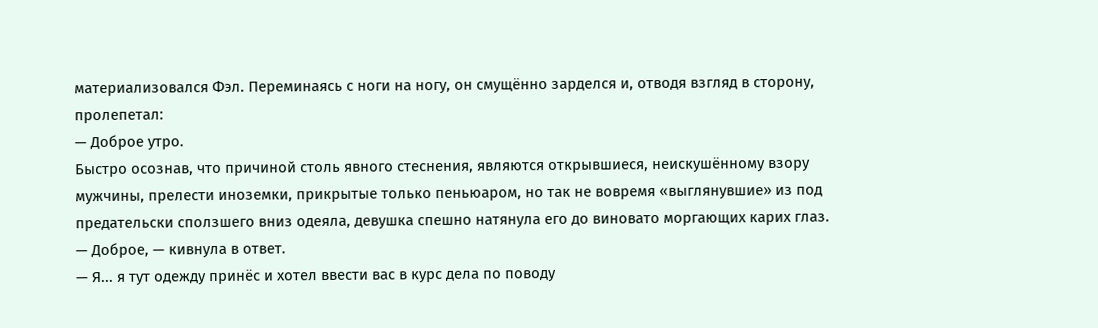материализовался Фэл. Переминаясь с ноги на ногу, он смущённо зарделся и, отводя взгляд в сторону, пролепетал:
— Доброе утро.
Быстро осознав, что причиной столь явного стеснения, являются открывшиеся, неискушённому взору мужчины, прелести иноземки, прикрытые только пеньюаром, но так не вовремя «выглянувшие» из под предательски сползшего вниз одеяла, девушка спешно натянула его до виновато моргающих карих глаз.
— Доброе, — кивнула в ответ.
— Я... я тут одежду принёс и хотел ввести вас в курс дела по поводу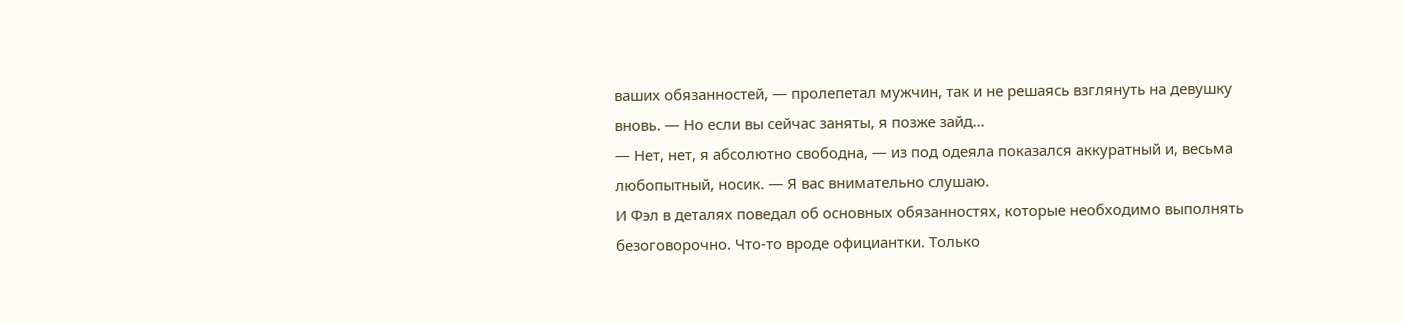ваших обязанностей, — пролепетал мужчин, так и не решаясь взглянуть на девушку вновь. — Но если вы сейчас заняты, я позже зайд...
— Нет, нет, я абсолютно свободна, — из под одеяла показался аккуратный и, весьма любопытный, носик. — Я вас внимательно слушаю.
И Фэл в деталях поведал об основных обязанностях, которые необходимо выполнять безоговорочно. Что-то вроде официантки. Только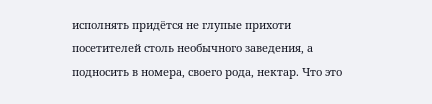исполнять придётся не глупые прихоти посетителей столь необычного заведения, а подносить в номера, своего рода, нектар. Что это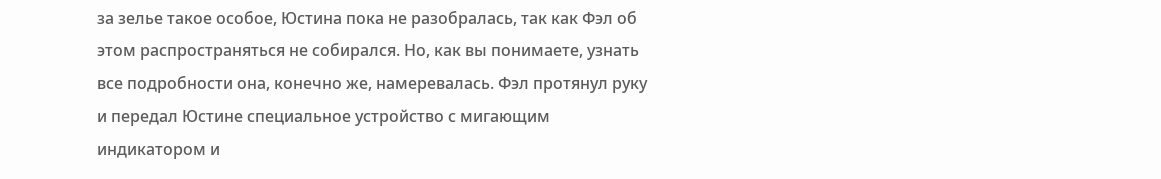за зелье такое особое, Юстина пока не разобралась, так как Фэл об этом распространяться не собирался. Но, как вы понимаете, узнать все подробности она, конечно же, намеревалась. Фэл протянул руку и передал Юстине специальное устройство с мигающим индикатором и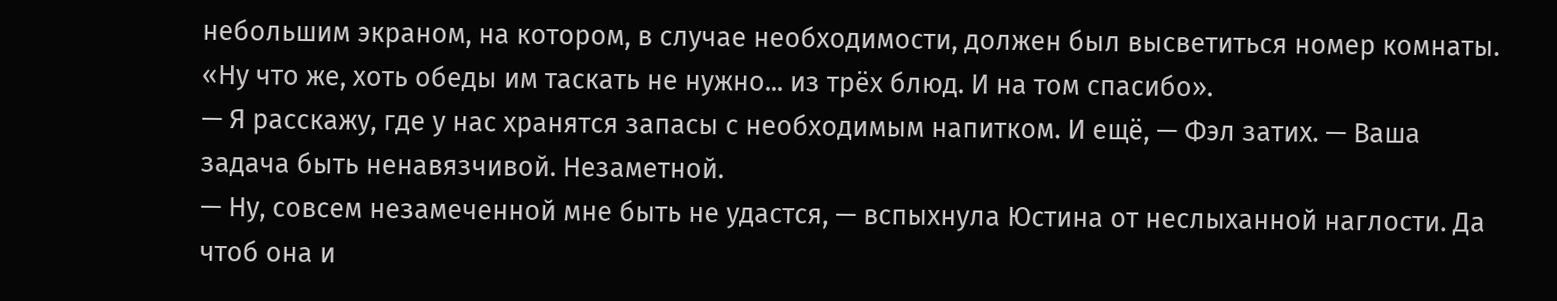небольшим экраном, на котором, в случае необходимости, должен был высветиться номер комнаты.
«Ну что же, хоть обеды им таскать не нужно... из трёх блюд. И на том спасибо».
— Я расскажу, где у нас хранятся запасы с необходимым напитком. И ещё, — Фэл затих. — Ваша задача быть ненавязчивой. Незаметной.
— Ну, совсем незамеченной мне быть не удастся, — вспыхнула Юстина от неслыханной наглости. Да чтоб она и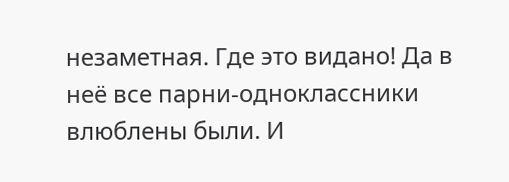незаметная. Где это видано! Да в неё все парни-одноклассники влюблены были. И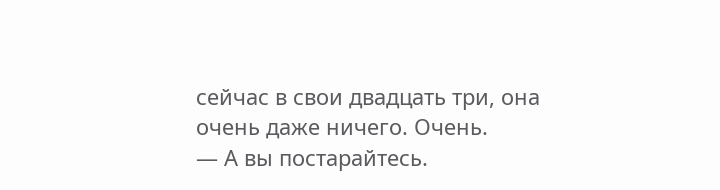сейчас в свои двадцать три, она очень даже ничего. Очень.
— А вы постарайтесь.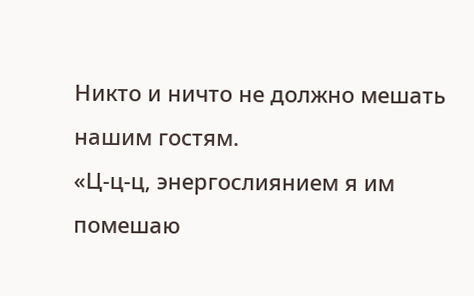Никто и ничто не должно мешать нашим гостям.
«Ц-ц-ц, энергослиянием я им помешаю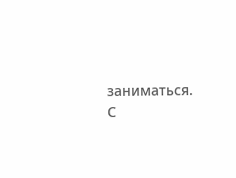заниматься. С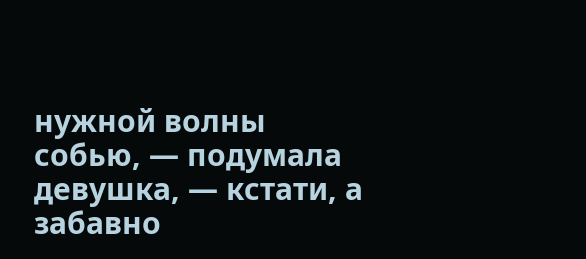нужной волны собью, — подумала девушка, — кстати, а забавно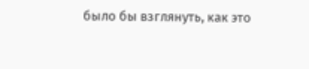было бы взглянуть, как это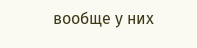вообще у них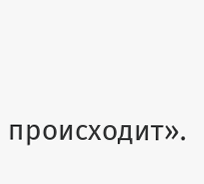происходит».